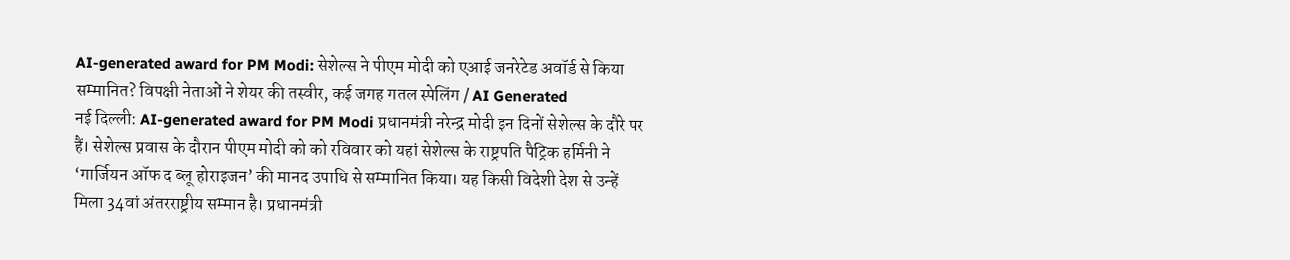AI-generated award for PM Modi: सेशेल्स ने पीएम मोदी को एआई जनरेटेड अवॉर्ड से किया सम्मानित? विपक्षी नेताओं ने शेयर की तस्वीर, कई जगह गतल स्पेलिंग / AI Generated
नई दिल्ली: AI-generated award for PM Modi प्रधानमंत्री नरेन्द्र मोदी इन दिनों सेशेल्स के दौरे पर हैं। सेशेल्स प्रवास के दौरान पीएम मोदी को को रविवार को यहां सेशेल्स के राष्ट्रपति पैट्रिक हर्मिनी ने ‘गार्जियन ऑफ द ब्लू होराइजन’ की मानद उपाधि से सम्मानित किया। यह किसी विदेशी देश से उन्हें मिला 34वां अंतरराष्ट्रीय सम्मान है। प्रधानमंत्री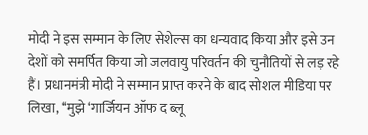मोदी ने इस सम्मान के लिए सेशेल्स का धन्यवाद किया और इसे उन देशों को समर्पित किया जो जलवायु परिवर्तन की चुनौतियों से लड़ रहे हैं। प्रधानमंत्री मोदी ने सम्मान प्राप्त करने के बाद सोशल मीडिया पर लिखा, ‘‘मुझे ‘गार्जियन ऑफ द ब्लू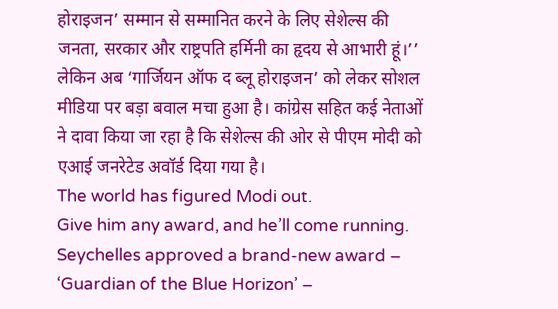होराइजन’ सम्मान से सम्मानित करने के लिए सेशेल्स की जनता, सरकार और राष्ट्रपति हर्मिनी का हृदय से आभारी हूं।’’ लेकिन अब ‘गार्जियन ऑफ द ब्लू होराइजन’ को लेकर सोशल मीडिया पर बड़ा बवाल मचा हुआ है। कांग्रेस सहित कई नेताओं ने दावा किया जा रहा है कि सेशेल्स की ओर से पीएम मोदी को एआई जनरेटेड अवॉर्ड दिया गया है।
The world has figured Modi out.
Give him any award, and he’ll come running.
Seychelles approved a brand-new award – ‘Guardian of the Blue Horizon’ –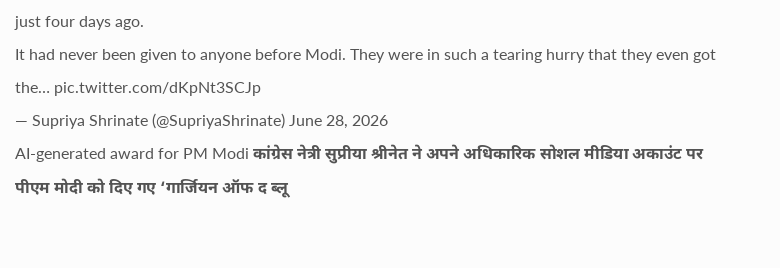just four days ago.
It had never been given to anyone before Modi. They were in such a tearing hurry that they even got the… pic.twitter.com/dKpNt3SCJp
— Supriya Shrinate (@SupriyaShrinate) June 28, 2026
AI-generated award for PM Modi कांग्रेस नेत्री सुप्रीया श्रीनेत ने अपने अधिकारिक सोशल मीडिया अकाउंट पर पीएम मोदी को दिए गए ‘गार्जियन ऑफ द ब्लू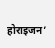होराइजन’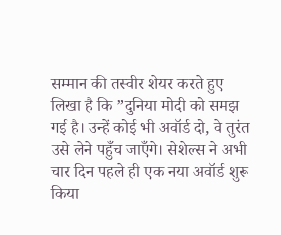सम्मान की तस्वीर शेयर करते हुए लिखा है कि ”दुनिया मोदी को समझ गई है। उन्हें कोई भी अवॉर्ड दो, वे तुरंत उसे लेने पहुँच जाएँगे। सेशेल्स ने अभी चार दिन पहले ही एक नया अवॉर्ड शुरू किया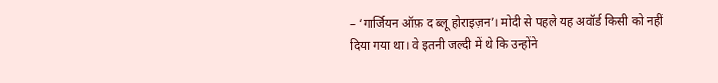– ‘गार्जियन ऑफ़ द ब्लू होराइज़न’। मोदी से पहले यह अवॉर्ड किसी को नहीं दिया गया था। वे इतनी जल्दी में थे कि उन्होंने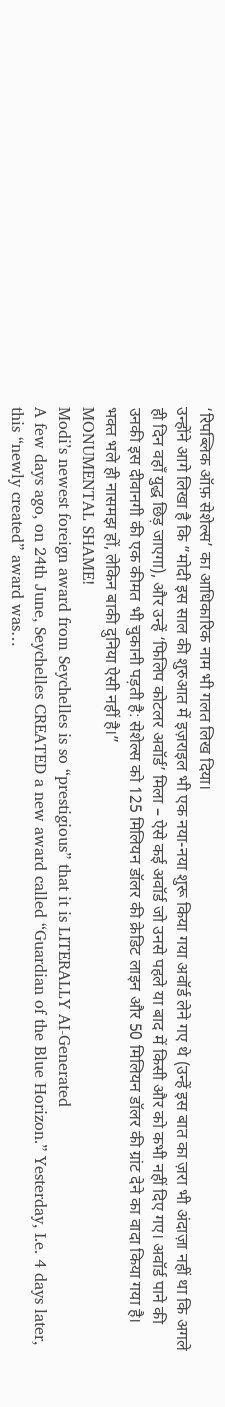‘रिपब्लिक ऑफ़ सेशेल्स’ का आधिकारिक नाम भी गलत लिख दिया।
उन्होंने आगे लिखा है कि ”मोदी इस साल की शुरुआत में इज़राइल भी एक नया-नया शुरू किया गया अवॉर्ड लेने गए थे (उन्हें इस बात का ज़रा भी अंदाज़ा नहीं था कि अगले ही दिन वहाँ युद्ध छिड़ जाएगा), और उन्हें ‘फिलिप कोटलर अवॉर्ड’ मिला – ऐसे कई अवॉर्ड जो उनसे पहले या बाद में किसी और को कभी नहीं दिए गए। अवॉर्ड पाने की उनकी इस दीवानगी की एक कीमत भी चुकानी पड़ती है: सेशेल्स को 125 मिलियन डॉलर की क्रेडिट लाइन और 50 मिलियन डॉलर की ग्रांट देने का वादा किया गया है। भक्त भले ही नासमझ हों, लेकिन बाकी दुनिया ऐसी नहीं है।”
MONUMENTAL SHAME!
Modi’s newest foreign award from Seychelles is so “prestigious” that it is LITERALLY AI-Generated
A few days ago, on 24th June, Seychelles CREATED a new award called “Guardian of the Blue Horizon.” Yesterday, I.e. 4 days later, this “newly created” award was…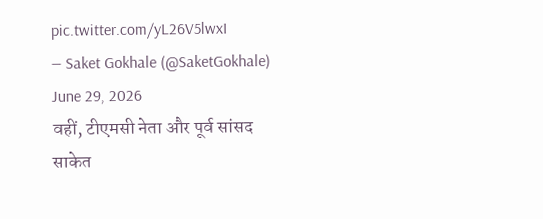pic.twitter.com/yL26V5lwxI
— Saket Gokhale (@SaketGokhale) June 29, 2026
वहीं, टीएमसी नेता और पूर्व सांसद साकेत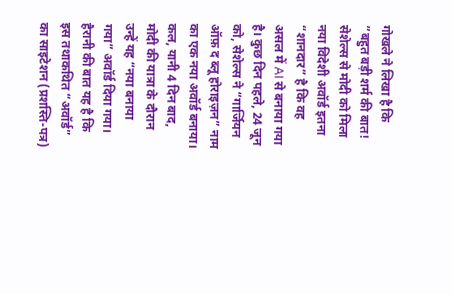गोखले ने लिखा है कि ”बहुत बड़ी शर्म की बात! सेशेल्स से मोदी को मिला नया विदेशी अवॉर्ड इतना “शानदार” है कि वह असल में AI से बनाया गया है। कुछ दिन पहले, 24 जून को, सेशेल्स ने “गार्जियन ऑफ़ द ब्लू होराइज़न” नाम का एक नया अवॉर्ड बनाया। कल, यानी 4 दिन बाद, मोदी की यात्रा के दौरान उन्हें यह “नया बनाया गया” अवॉर्ड दिया गया। हैरानी की बात यह है कि इस तथाकथित “अवॉर्ड” का साइटेशन (प्रशस्ति-पत्र)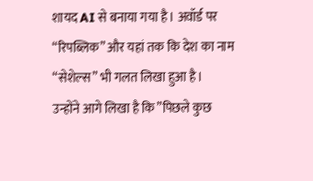शायद AI से बनाया गया है। अवॉर्ड पर “रिपब्लिक” और यहां तक कि देश का नाम “सेशेल्स” भी गलत लिखा हुआ है।
उन्होंने आगे लिखा है कि ”पिछले कुछ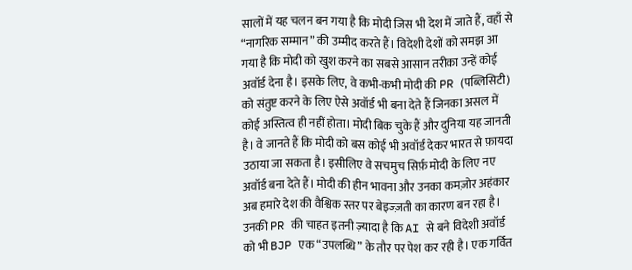सालों में यह चलन बन गया है कि मोदी जिस भी देश में जाते हैं, वहाँ से “नागरिक सम्मान” की उम्मीद करते हैं। विदेशी देशों को समझ आ गया है कि मोदी को खुश करने का सबसे आसान तरीका उन्हें कोई अवॉर्ड देना है। इसके लिए, वे कभी-कभी मोदी की PR (पब्लिसिटी) को संतुष्ट करने के लिए ऐसे अवॉर्ड भी बना देते हैं जिनका असल में कोई अस्तित्व ही नहीं होता। मोदी बिक चुके हैं और दुनिया यह जानती है। वे जानते हैं कि मोदी को बस कोई भी अवॉर्ड देकर भारत से फ़ायदा उठाया जा सकता है। इसीलिए वे सचमुच सिर्फ़ मोदी के लिए नए अवॉर्ड बना देते हैं। मोदी की हीन भावना और उनका कमज़ोर अहंकार अब हमारे देश की वैश्विक स्तर पर बेइज्ज़ती का कारण बन रहा है। उनकी PR की चाहत इतनी ज़्यादा है कि AI से बने विदेशी अवॉर्ड को भी BJP एक “उपलब्धि” के तौर पर पेश कर रही है। एक गर्वित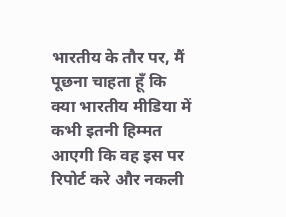भारतीय के तौर पर, मैं पूछना चाहता हूँ कि क्या भारतीय मीडिया में कभी इतनी हिम्मत आएगी कि वह इस पर रिपोर्ट करे और नकली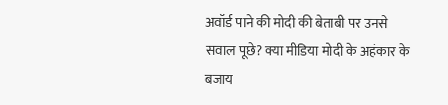अवॉर्ड पाने की मोदी की बेताबी पर उनसे सवाल पूछे? क्या मीडिया मोदी के अहंकार के बजाय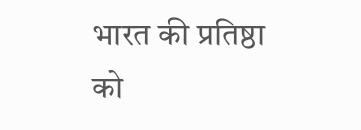भारत की प्रतिष्ठा को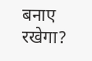बनाए रखेगा?